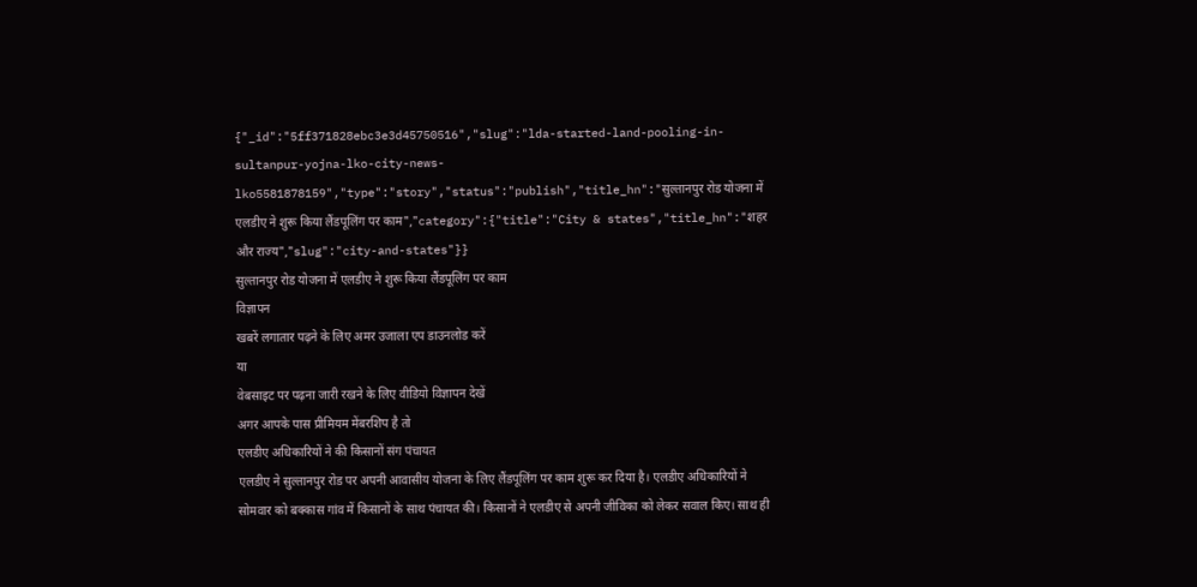{"_id":"5ff371828ebc3e3d45750516","slug":"lda-started-land-pooling-in-sultanpur-yojna-lko-city-news-lko5581878159","type":"story","status":"publish","title_hn":"सुल्तानपुर रोड योजना में एलडीए ने शुरू किया लैंडपूलिंग पर काम","category":{"title":"City & states","title_hn":"शहर और राज्य","slug":"city-and-states"}}
सुल्तानपुर रोड योजना में एलडीए ने शुरू किया लैंडपूलिंग पर काम
विज्ञापन
खबरें लगातार पढ़ने के लिए अमर उजाला एप डाउनलोड करें
या
वेबसाइट पर पढ़ना जारी रखने के लिए वीडियो विज्ञापन देखें
अगर आपके पास प्रीमियम मेंबरशिप है तो
एलडीए अधिकारियों ने की किसानों संग पंचायत
एलडीए ने सुल्तानपुर रोड पर अपनी आवासीय योजना के लिए लैंडपूलिंग पर काम शुरू कर दिया है। एलडीए अधिकारियों ने सोमवार को बक्कास गांव में किसानों के साथ पंचायत की। किसानों ने एलडीए से अपनी जीविका को लेकर सवाल किए। साथ ही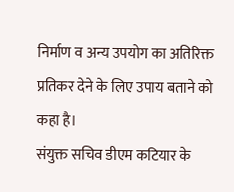निर्माण व अन्य उपयोग का अतिरिक्त प्रतिकर देने के लिए उपाय बताने को कहा है।
संयुक्त सचिव डीएम कटियार के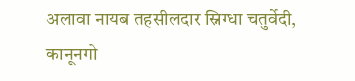अलावा नायब तहसीलदार स्निग्धा चतुर्वेदी, कानूनगो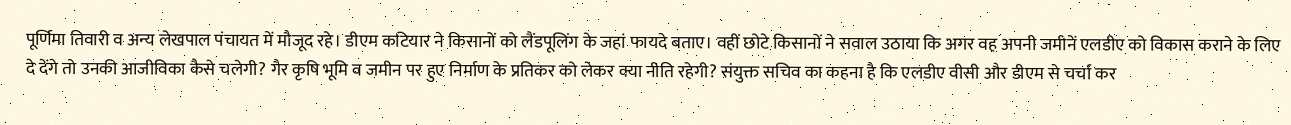पूर्णिमा तिवारी व अन्य लेखपाल पंचायत में मौजूद रहे। डीएम कटियार ने किसानों को लैंडपूलिंग के जहां फायदे बताए। वहीं छोटे किसानों ने सवाल उठाया कि अगर वह अपनी जमीनें एलडीए को विकास कराने के लिए दे देंगे तो उनकी आजीविका कैसे चलेगी? गैर कृषि भूमि व जमीन पर हुए निर्माण के प्रतिकर को लेकर क्या नीति रहेगी? संयुक्त सचिव का कहना है कि एलडीए वीसी और डीएम से चर्चा कर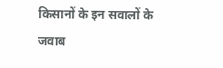किसानों के इन सवालों के जवाब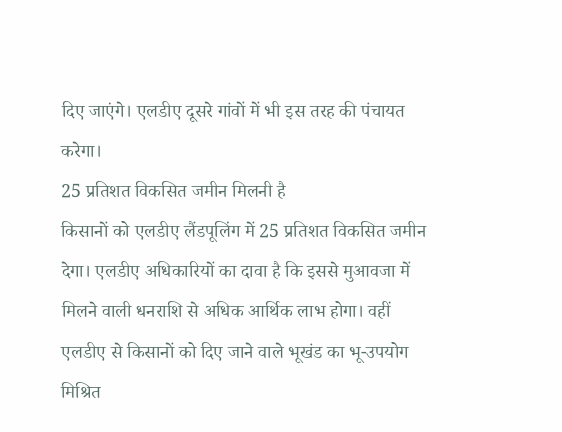दिए जाएंगे। एलडीए दूसरे गांवों में भी इस तरह की पंचायत करेगा।
25 प्रतिशत विकसित जमीन मिलनी है
किसानों को एलडीए लैंडपूलिंग में 25 प्रतिशत विकसित जमीन देगा। एलडीए अधिकारियों का दावा है कि इससे मुआवजा में मिलने वाली धनराशि से अधिक आर्थिक लाभ होगा। वहीं एलडीए से किसानों को दिए जाने वाले भूखंड का भू-उपयोग मिश्रित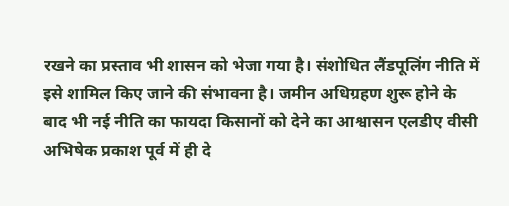रखने का प्रस्ताव भी शासन को भेजा गया है। संशोधित लैंडपूलिंग नीति में इसे शामिल किए जाने की संभावना है। जमीन अधिग्रहण शुरू होने के बाद भी नई नीति का फायदा किसानों को देने का आश्वासन एलडीए वीसी अभिषेक प्रकाश पूर्व में ही दे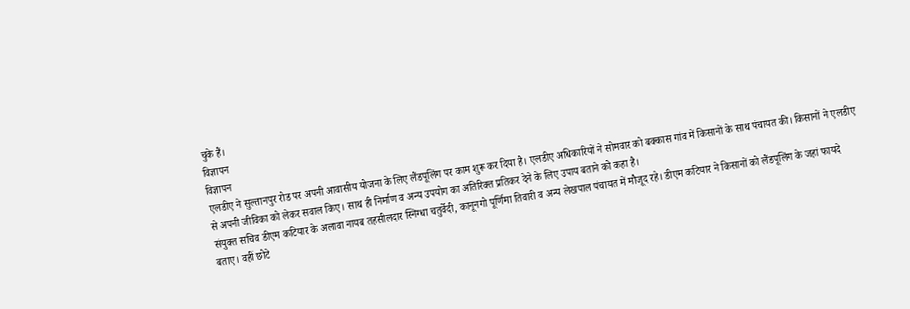चुके हैं।
विज्ञापन
विज्ञापन
एलडीए ने सुल्तानपुर रोड पर अपनी आवासीय योजना के लिए लैंडपूलिंग पर काम शुरू कर दिया है। एलडीए अधिकारियों ने सोमवार को बक्कास गांव में किसानों के साथ पंचायत की। किसानों ने एलडीए से अपनी जीविका को लेकर सवाल किए। साथ ही निर्माण व अन्य उपयोग का अतिरिक्त प्रतिकर देने के लिए उपाय बताने को कहा है।
संयुक्त सचिव डीएम कटियार के अलावा नायब तहसीलदार स्निग्धा चतुर्वेदी, कानूनगो पूर्णिमा तिवारी व अन्य लेखपाल पंचायत में मौजूद रहे। डीएम कटियार ने किसानों को लैंडपूलिंग के जहां फायदे बताए। वहीं छोटे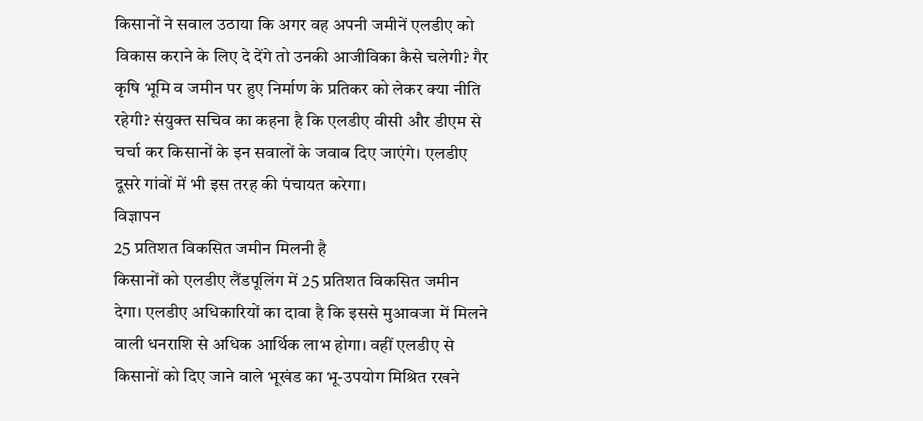किसानों ने सवाल उठाया कि अगर वह अपनी जमीनें एलडीए को विकास कराने के लिए दे देंगे तो उनकी आजीविका कैसे चलेगी? गैर कृषि भूमि व जमीन पर हुए निर्माण के प्रतिकर को लेकर क्या नीति रहेगी? संयुक्त सचिव का कहना है कि एलडीए वीसी और डीएम से चर्चा कर किसानों के इन सवालों के जवाब दिए जाएंगे। एलडीए दूसरे गांवों में भी इस तरह की पंचायत करेगा।
विज्ञापन
25 प्रतिशत विकसित जमीन मिलनी है
किसानों को एलडीए लैंडपूलिंग में 25 प्रतिशत विकसित जमीन देगा। एलडीए अधिकारियों का दावा है कि इससे मुआवजा में मिलने वाली धनराशि से अधिक आर्थिक लाभ होगा। वहीं एलडीए से किसानों को दिए जाने वाले भूखंड का भू-उपयोग मिश्रित रखने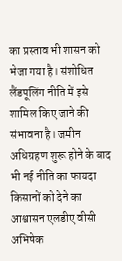का प्रस्ताव भी शासन को भेजा गया है। संशोधित लैंडपूलिंग नीति में इसे शामिल किए जाने की संभावना है। जमीन अधिग्रहण शुरू होने के बाद भी नई नीति का फायदा किसानों को देने का आश्वासन एलडीए वीसी अभिषेक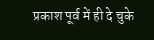प्रकाश पूर्व में ही दे चुके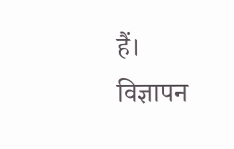हैं।
विज्ञापन